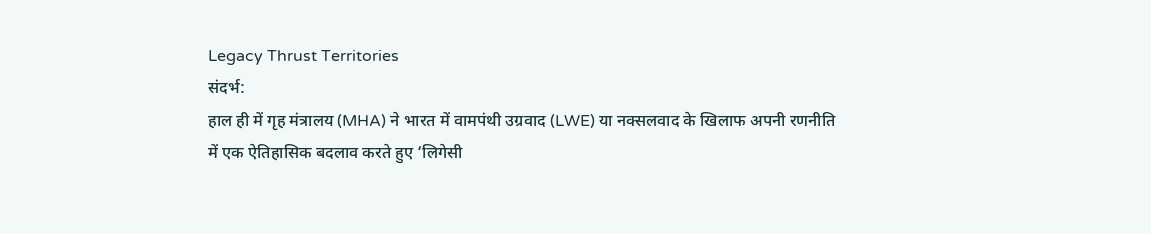Legacy Thrust Territories
संदर्भ:
हाल ही में गृह मंत्रालय (MHA) ने भारत में वामपंथी उग्रवाद (LWE) या नक्सलवाद के खिलाफ अपनी रणनीति में एक ऐतिहासिक बदलाव करते हुए ‘लिगेसी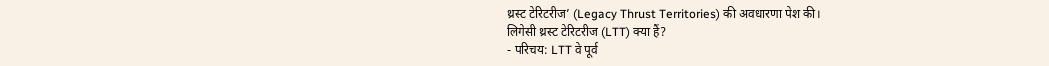थ्रस्ट टेरिटरीज’ (Legacy Thrust Territories) की अवधारणा पेश की।
लिगेसी थ्रस्ट टेरिटरीज (LTT) क्या हैं?
- परिचय: LTT वे पूर्व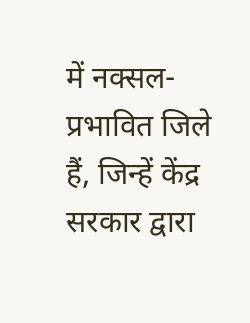में नक्सल-प्रभावित जिले हैं, जिन्हें केंद्र सरकार द्वारा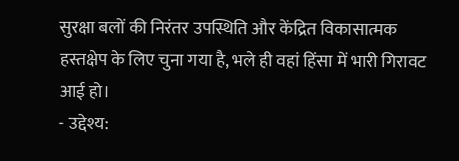सुरक्षा बलों की निरंतर उपस्थिति और केंद्रित विकासात्मक हस्तक्षेप के लिए चुना गया है, भले ही वहां हिंसा में भारी गिरावट आई हो।
- उद्देश्य: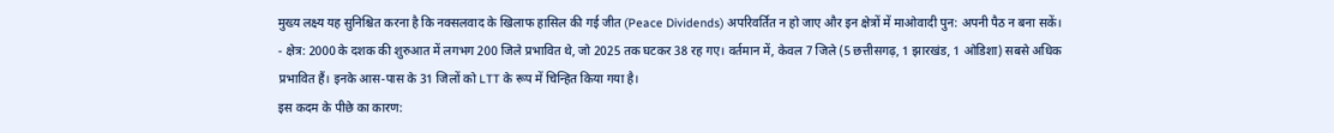मुख्य लक्ष्य यह सुनिश्चित करना है कि नक्सलवाद के खिलाफ हासिल की गई जीत (Peace Dividends) अपरिवर्तित न हो जाए और इन क्षेत्रों में माओवादी पुन: अपनी पैठ न बना सकें।
- क्षेत्र: 2000 के दशक की शुरुआत में लगभग 200 जिले प्रभावित थे, जो 2025 तक घटकर 38 रह गए। वर्तमान में, केवल 7 जिले (5 छत्तीसगढ़, 1 झारखंड, 1 ओडिशा) सबसे अधिक प्रभावित हैं। इनके आस-पास के 31 जिलों को LTT के रूप में चिन्हित किया गया है।
इस कदम के पीछे का कारण: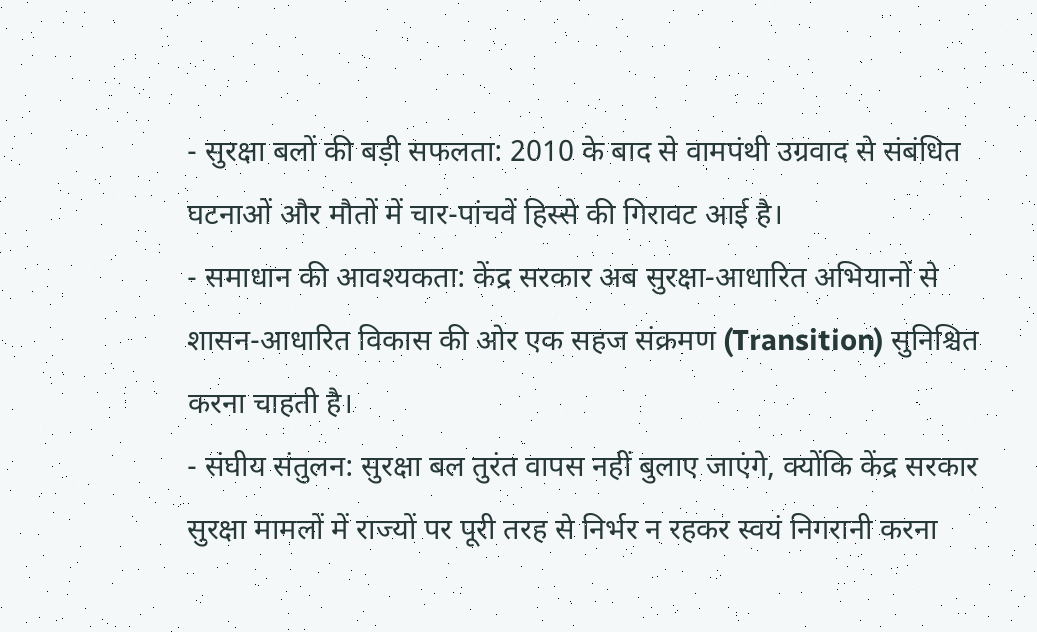- सुरक्षा बलों की बड़ी सफलता: 2010 के बाद से वामपंथी उग्रवाद से संबंधित घटनाओं और मौतों में चार-पांचवें हिस्से की गिरावट आई है।
- समाधान की आवश्यकता: केंद्र सरकार अब सुरक्षा-आधारित अभियानों से शासन-आधारित विकास की ओर एक सहज संक्रमण (Transition) सुनिश्चित करना चाहती है।
- संघीय संतुलन: सुरक्षा बल तुरंत वापस नहीं बुलाए जाएंगे, क्योंकि केंद्र सरकार सुरक्षा मामलों में राज्यों पर पूरी तरह से निर्भर न रहकर स्वयं निगरानी करना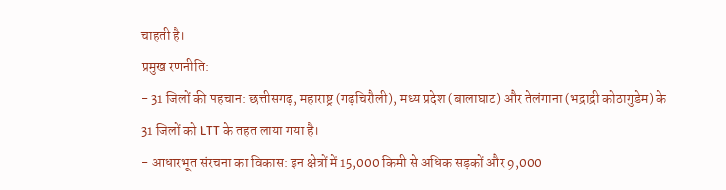चाहती है।
प्रमुख रणनीति:
- 31 जिलों की पहचान: छत्तीसगढ़, महाराष्ट्र (गढ़चिरौली), मध्य प्रदेश (बालाघाट) और तेलंगाना (भद्राद्री कोठागुडेम) के 31 जिलों को LTT के तहत लाया गया है।
- आधारभूत संरचना का विकास: इन क्षेत्रों में 15,000 किमी से अधिक सड़कों और 9,000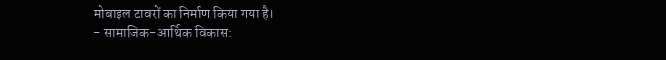मोबाइल टावरों का निर्माण किया गया है।
- सामाजिक-आर्थिक विकास: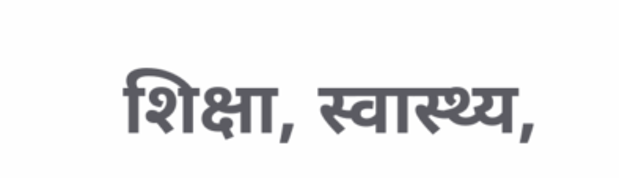शिक्षा, स्वास्थ्य,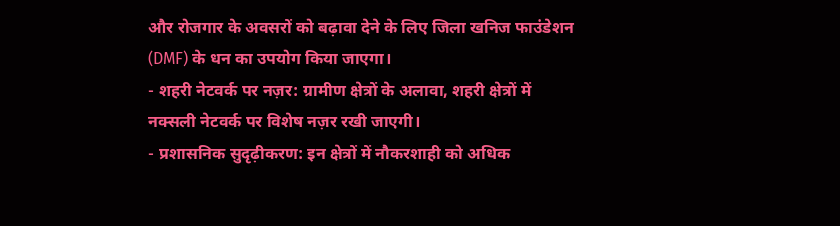और रोजगार के अवसरों को बढ़ावा देने के लिए जिला खनिज फाउंडेशन (DMF) के धन का उपयोग किया जाएगा।
- शहरी नेटवर्क पर नज़र: ग्रामीण क्षेत्रों के अलावा, शहरी क्षेत्रों में नक्सली नेटवर्क पर विशेष नज़र रखी जाएगी।
- प्रशासनिक सुदृढ़ीकरण: इन क्षेत्रों में नौकरशाही को अधिक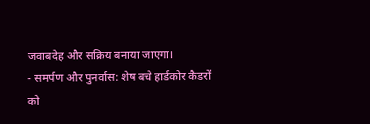जवाबदेह और सक्रिय बनाया जाएगा।
- समर्पण और पुनर्वास: शेष बचे हार्डकोर कैडरों को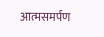आत्मसमर्पण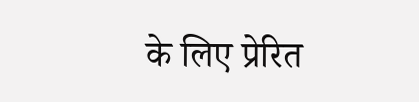के लिए प्रेरित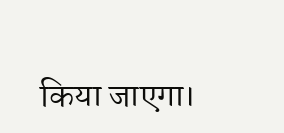किया जाएगा।